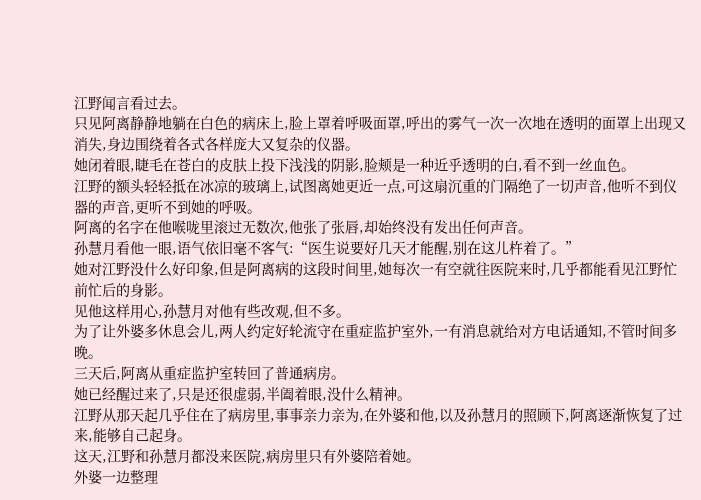江野闻言看过去。
只见阿离静静地躺在白色的病床上,脸上罩着呼吸面罩,呼出的雾气一次一次地在透明的面罩上出现又消失,身边围绕着各式各样庞大又复杂的仪器。
她闭着眼,睫毛在苍白的皮肤上投下浅浅的阴影,脸颊是一种近乎透明的白,看不到一丝血色。
江野的额头轻轻抵在冰凉的玻璃上,试图离她更近一点,可这扇沉重的门隔绝了一切声音,他听不到仪器的声音,更听不到她的呼吸。
阿离的名字在他喉咙里滚过无数次,他张了张唇,却始终没有发出任何声音。
孙慧月看他一眼,语气依旧毫不客气:“医生说要好几天才能醒,别在这儿杵着了。”
她对江野没什么好印象,但是阿离病的这段时间里,她每次一有空就往医院来时,几乎都能看见江野忙前忙后的身影。
见他这样用心,孙慧月对他有些改观,但不多。
为了让外婆多休息会儿,两人约定好轮流守在重症监护室外,一有消息就给对方电话通知,不管时间多晚。
三天后,阿离从重症监护室转回了普通病房。
她已经醒过来了,只是还很虚弱,半阖着眼,没什么精神。
江野从那天起几乎住在了病房里,事事亲力亲为,在外婆和他,以及孙慧月的照顾下,阿离逐渐恢复了过来,能够自己起身。
这天,江野和孙慧月都没来医院,病房里只有外婆陪着她。
外婆一边整理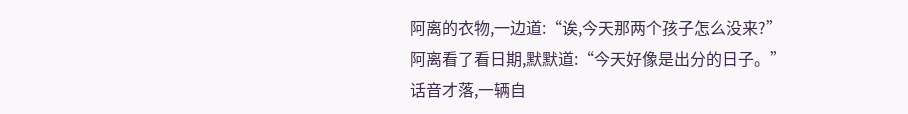阿离的衣物,一边道:“诶,今天那两个孩子怎么没来?”
阿离看了看日期,默默道:“今天好像是出分的日子。”
话音才落,一辆自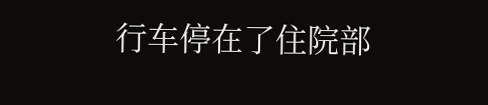行车停在了住院部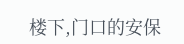楼下,门口的安保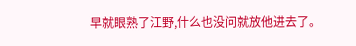早就眼熟了江野,什么也没问就放他进去了。